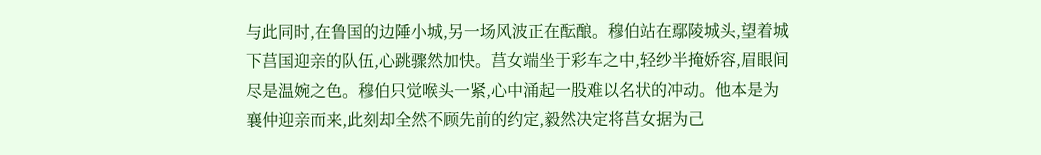与此同时,在鲁国的边陲小城,另一场风波正在酝酿。穆伯站在鄢陵城头,望着城下莒国迎亲的队伍,心跳骤然加快。莒女端坐于彩车之中,轻纱半掩娇容,眉眼间尽是温婉之色。穆伯只觉喉头一紧,心中涌起一股难以名状的冲动。他本是为襄仲迎亲而来,此刻却全然不顾先前的约定,毅然决定将莒女据为己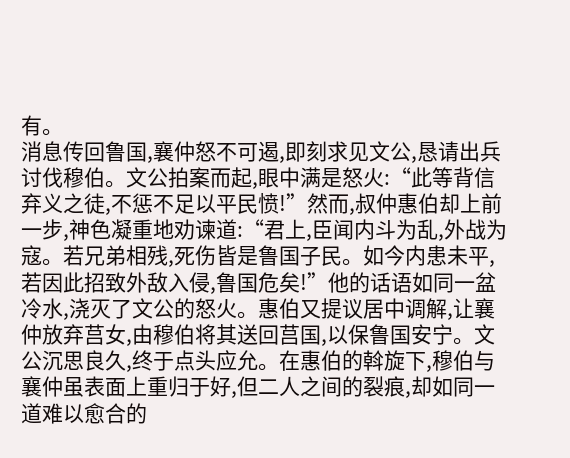有。
消息传回鲁国,襄仲怒不可遏,即刻求见文公,恳请出兵讨伐穆伯。文公拍案而起,眼中满是怒火:“此等背信弃义之徒,不惩不足以平民愤!”然而,叔仲惠伯却上前一步,神色凝重地劝谏道:“君上,臣闻内斗为乱,外战为寇。若兄弟相残,死伤皆是鲁国子民。如今内患未平,若因此招致外敌入侵,鲁国危矣!”他的话语如同一盆冷水,浇灭了文公的怒火。惠伯又提议居中调解,让襄仲放弃莒女,由穆伯将其送回莒国,以保鲁国安宁。文公沉思良久,终于点头应允。在惠伯的斡旋下,穆伯与襄仲虽表面上重归于好,但二人之间的裂痕,却如同一道难以愈合的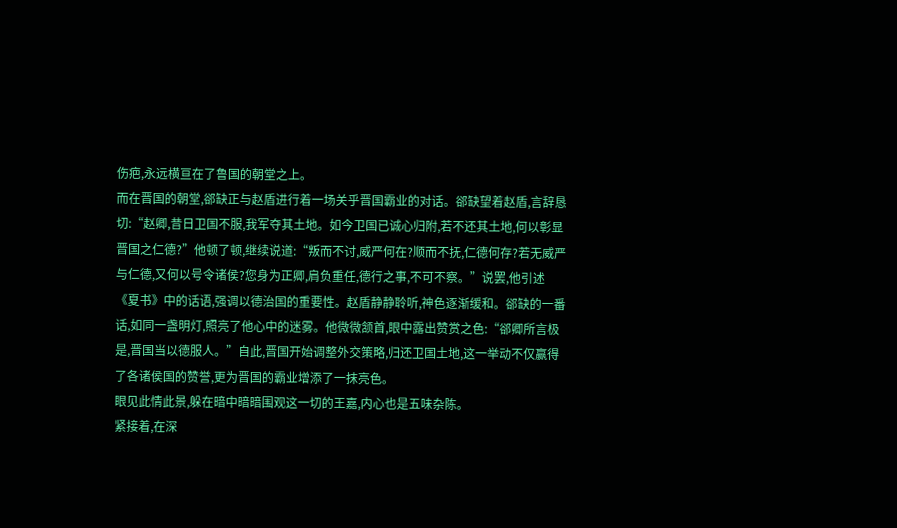伤疤,永远横亘在了鲁国的朝堂之上。
而在晋国的朝堂,郤缺正与赵盾进行着一场关乎晋国霸业的对话。郤缺望着赵盾,言辞恳切:“赵卿,昔日卫国不服,我军夺其土地。如今卫国已诚心归附,若不还其土地,何以彰显晋国之仁德?”他顿了顿,继续说道:“叛而不讨,威严何在?顺而不抚,仁德何存?若无威严与仁德,又何以号令诸侯?您身为正卿,肩负重任,德行之事,不可不察。”说罢,他引述《夏书》中的话语,强调以德治国的重要性。赵盾静静聆听,神色逐渐缓和。郤缺的一番话,如同一盏明灯,照亮了他心中的迷雾。他微微颔首,眼中露出赞赏之色:“郤卿所言极是,晋国当以德服人。”自此,晋国开始调整外交策略,归还卫国土地,这一举动不仅赢得了各诸侯国的赞誉,更为晋国的霸业增添了一抹亮色。
眼见此情此景,躲在暗中暗暗围观这一切的王嘉,内心也是五味杂陈。
紧接着,在深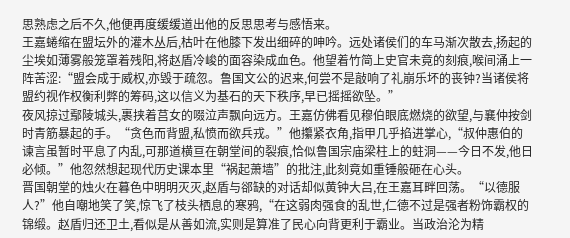思熟虑之后不久,他便再度缓缓道出他的反思思考与感悟来。
王嘉蜷缩在盟坛外的灌木丛后,枯叶在他膝下发出细碎的呻吟。远处诸侯们的车马渐次散去,扬起的尘埃如薄雾般笼罩着残阳,将赵盾冷峻的面容染成血色。他望着竹简上史官未竟的刻痕,喉间涌上一阵苦涩:“盟会成于威权,亦毁于疏忽。鲁国文公的迟来,何尝不是敲响了礼崩乐坏的丧钟?当诸侯将盟约视作权衡利弊的筹码,这以信义为基石的天下秩序,早已摇摇欲坠。”
夜风掠过鄢陵城头,裹挟着莒女的啜泣声飘向远方。王嘉仿佛看见穆伯眼底燃烧的欲望,与襄仲按剑时青筋暴起的手。“贪色而背盟,私愤而欲兵戎。”他攥紧衣角,指甲几乎掐进掌心,“叔仲惠伯的谏言虽暂时平息了内乱,可那道横亘在朝堂间的裂痕,恰似鲁国宗庙梁柱上的蛀洞——今日不发,他日必倾。”他忽然想起现代历史课本里“祸起萧墙”的批注,此刻竟如重锤般砸在心头。
晋国朝堂的烛火在暮色中明明灭灭,赵盾与郤缺的对话却似黄钟大吕,在王嘉耳畔回荡。“以德服人?”他自嘲地笑了笑,惊飞了枝头栖息的寒鸦,“在这弱肉强食的乱世,仁德不过是强者粉饰霸权的锦缎。赵盾归还卫土,看似是从善如流,实则是算准了民心向背更利于霸业。当政治沦为精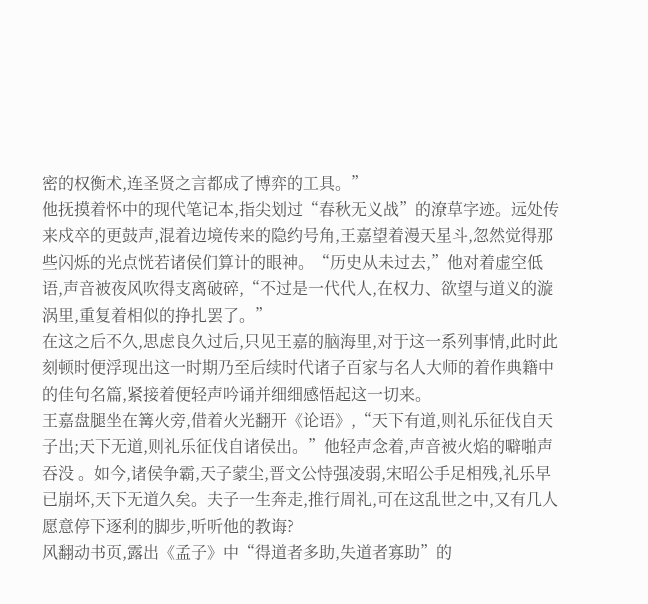密的权衡术,连圣贤之言都成了博弈的工具。”
他抚摸着怀中的现代笔记本,指尖划过“春秋无义战”的潦草字迹。远处传来戍卒的更鼓声,混着边境传来的隐约号角,王嘉望着漫天星斗,忽然觉得那些闪烁的光点恍若诸侯们算计的眼神。“历史从未过去,”他对着虚空低语,声音被夜风吹得支离破碎,“不过是一代代人,在权力、欲望与道义的漩涡里,重复着相似的挣扎罢了。”
在这之后不久,思虑良久过后,只见王嘉的脑海里,对于这一系列事情,此时此刻顿时便浮现出这一时期乃至后续时代诸子百家与名人大师的着作典籍中的佳句名篇,紧接着便轻声吟诵并细细感悟起这一切来。
王嘉盘腿坐在篝火旁,借着火光翻开《论语》,“天下有道,则礼乐征伐自天子出;天下无道,则礼乐征伐自诸侯出。”他轻声念着,声音被火焰的噼啪声吞没 。如今,诸侯争霸,天子蒙尘,晋文公恃强凌弱,宋昭公手足相残,礼乐早已崩坏,天下无道久矣。夫子一生奔走,推行周礼,可在这乱世之中,又有几人愿意停下逐利的脚步,听听他的教诲?
风翻动书页,露出《孟子》中“得道者多助,失道者寡助”的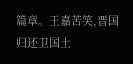篇章。王嘉苦笑,晋国归还卫国土